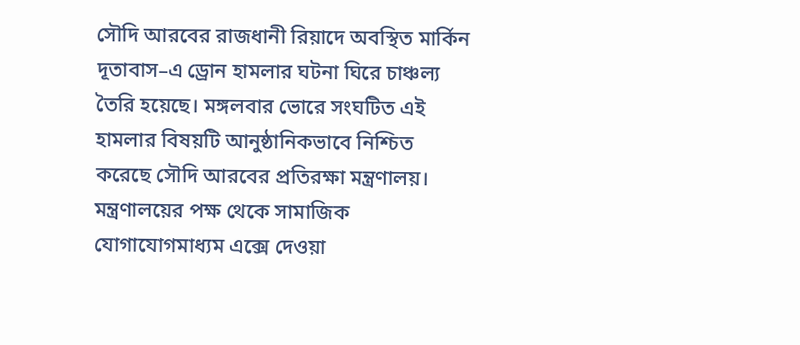সৌদি আরবের রাজধানী রিয়াদে অবস্থিত মার্কিন দূতাবাস–এ ড্রোন হামলার ঘটনা ঘিরে চাঞ্চল্য তৈরি হয়েছে। মঙ্গলবার ভোরে সংঘটিত এই হামলার বিষয়টি আনুষ্ঠানিকভাবে নিশ্চিত করেছে সৌদি আরবের প্রতিরক্ষা মন্ত্রণালয়।
মন্ত্রণালয়ের পক্ষ থেকে সামাজিক যোগাযোগমাধ্যম এক্সে দেওয়া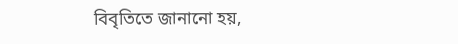বিবৃতিতে জানানো হয়,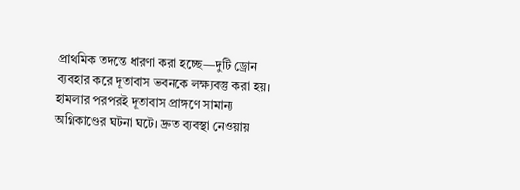প্রাথমিক তদন্তে ধারণা করা হচ্ছে—দুটি ড্রোন ব্যবহার করে দূতাবাস ভবনকে লক্ষ্যবস্তু করা হয়। হামলার পরপরই দূতাবাস প্রাঙ্গণে সামান্য অগ্নিকাণ্ডের ঘটনা ঘটে। দ্রুত ব্যবস্থা নেওয়ায়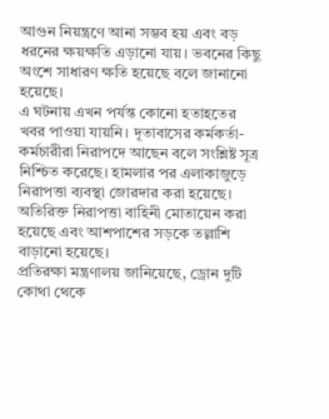আগুন নিয়ন্ত্রণে আনা সম্ভব হয় এবং বড় ধরনের ক্ষয়ক্ষতি এড়ানো যায়। ভবনের কিছু অংশে সাধারণ ক্ষতি হয়েছে বলে জানানো হয়েছে।
এ ঘটনায় এখন পর্যন্ত কোনো হতাহতের খবর পাওয়া যায়নি। দূতাবাসের কর্মকর্তা-কর্মচারীরা নিরাপদে আছেন বলে সংশ্লিষ্ট সূত্র নিশ্চিত করেছে। হামলার পর এলাকাজুড়ে নিরাপত্তা ব্যবস্থা জোরদার করা হয়েছে। অতিরিক্ত নিরাপত্তা বাহিনী মোতায়েন করা হয়েছে এবং আশপাশের সড়কে তল্লাশি বাড়ানো হয়েছে।
প্রতিরক্ষা মন্ত্রণালয় জানিয়েছে, ড্রোন দুটি কোথা থেকে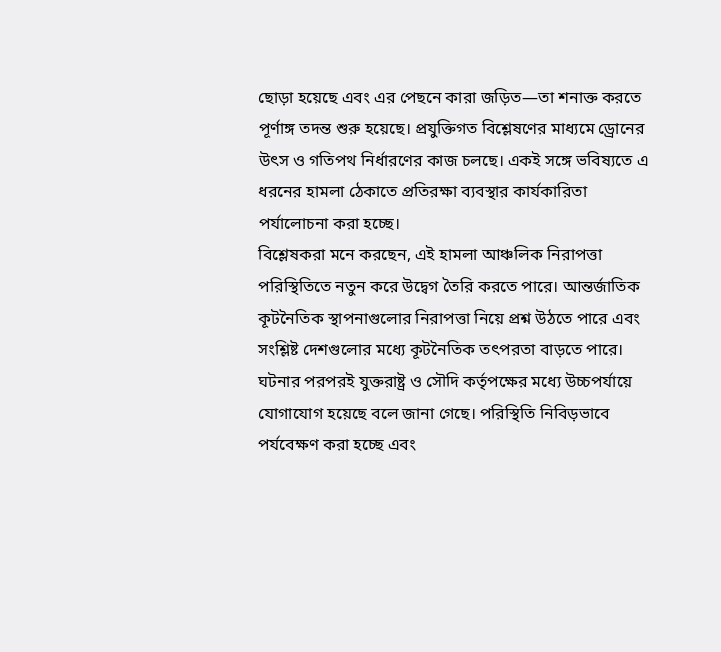ছোড়া হয়েছে এবং এর পেছনে কারা জড়িত—তা শনাক্ত করতে পূর্ণাঙ্গ তদন্ত শুরু হয়েছে। প্রযুক্তিগত বিশ্লেষণের মাধ্যমে ড্রোনের উৎস ও গতিপথ নির্ধারণের কাজ চলছে। একই সঙ্গে ভবিষ্যতে এ ধরনের হামলা ঠেকাতে প্রতিরক্ষা ব্যবস্থার কার্যকারিতা পর্যালোচনা করা হচ্ছে।
বিশ্লেষকরা মনে করছেন, এই হামলা আঞ্চলিক নিরাপত্তা পরিস্থিতিতে নতুন করে উদ্বেগ তৈরি করতে পারে। আন্তর্জাতিক কূটনৈতিক স্থাপনাগুলোর নিরাপত্তা নিয়ে প্রশ্ন উঠতে পারে এবং সংশ্লিষ্ট দেশগুলোর মধ্যে কূটনৈতিক তৎপরতা বাড়তে পারে।
ঘটনার পরপরই যুক্তরাষ্ট্র ও সৌদি কর্তৃপক্ষের মধ্যে উচ্চপর্যায়ে যোগাযোগ হয়েছে বলে জানা গেছে। পরিস্থিতি নিবিড়ভাবে পর্যবেক্ষণ করা হচ্ছে এবং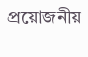প্রয়োজনীয়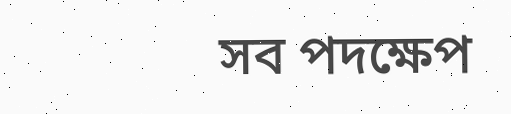সব পদক্ষেপ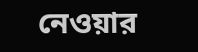নেওয়ার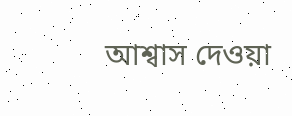আশ্বাস দেওয়া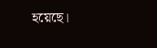হয়েছে।